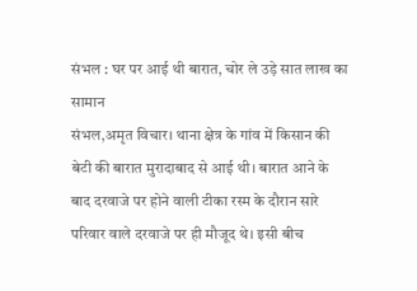संभल : घर पर आई थी बारात, चोर ले उड़े सात लाख का सामान
संभल,अमृत विचार। थाना क्षेत्र के गांव में किसान की बेटी की बारात मुरादाबाद से आई थी। बारात आने के बाद दरवाजे पर होने वाली टीका रस्म के दौरान सारे परिवार वाले दरवाजे पर ही मौजूद थे। इसी बीच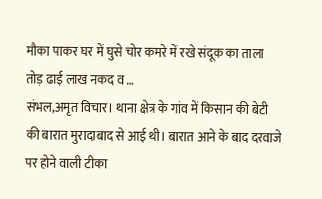मौका पाकर घर में घुसे चोर कमरे में रखे संदूक का ताला तोड़ ढाई लाख नकद व …
संभल,अमृत विचार। थाना क्षेत्र के गांव में किसान की बेटी की बारात मुरादाबाद से आई थी। बारात आने के बाद दरवाजे पर होने वाली टीका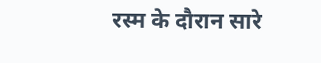रस्म के दौरान सारे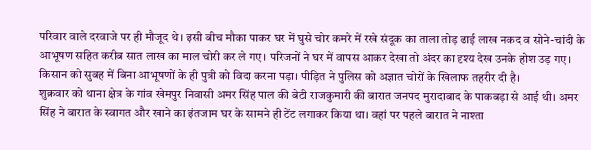परिवार वाले दरवाजे पर ही मौजूद थे। इसी बीच मौका पाकर घर में घुसे चोर कमरे में रखे संदूक का ताला तोड़ ढाई लाख नकद व सोने-चांदी के आभूषण सहित करीब सात लाख का माल चोरी कर ले गए। परिजनों ने घर में वापस आकर देखा तो अंदर का दृश्य देख उनके होश उड़ गए। किसान को सुबह में बिना आभूषणों के ही पुत्री को विदा करना पड़ा। पीड़ित ने पुलिस को अज्ञात चोरों के खिलाफ तहरीर दी है।
शुक्रवार को थाना क्षेत्र के गांव खेमपुर निवासी अमर सिंह पाल की बेटी राजकुमारी की बारात जनपद मुरादाबाद के पाकबड़ा से आई थी। अमर सिंह ने बारात के स्वागत और खाने का इंतजाम घर के सामने ही टेंट लगाकर किया था। वहां पर पहले बारात ने नाश्ता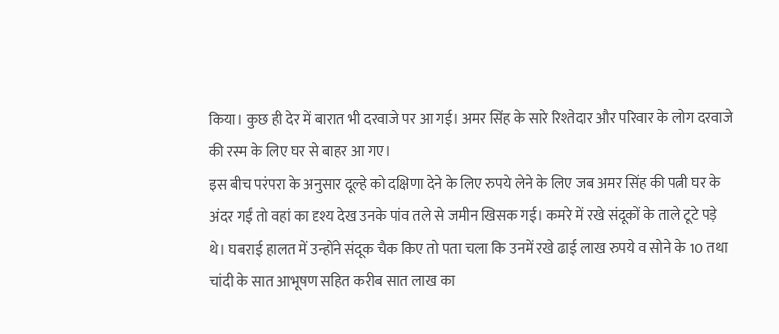किया। कुछ ही देर में बारात भी दरवाजे पर आ गई। अमर सिंह के सारे रिश्तेदार और परिवार के लोग दरवाजे की रस्म के लिए घर से बाहर आ गए।
इस बीच परंपरा के अनुसार दूल्हे को दक्षिणा देने के लिए रुपये लेने के लिए जब अमर सिंह की पत्नी घर के अंदर गईं तो वहां का दृश्य देख उनके पांव तले से जमीन खिसक गई। कमरे में रखे संदूकों के ताले टूटे पड़े थे। घबराई हालत में उन्होंने संदूक चैक किए तो पता चला कि उनमें रखे ढाई लाख रुपये व सोने के 10 तथा चांदी के सात आभूषण सहित करीब सात लाख का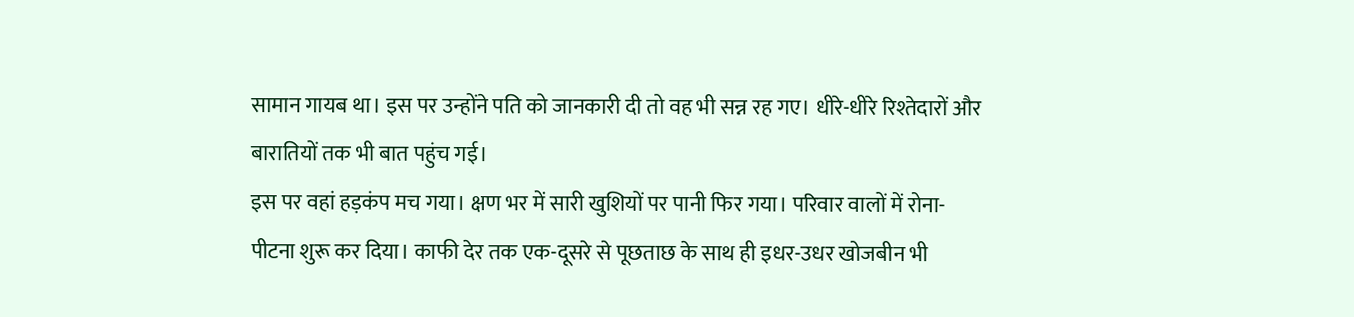सामान गायब था। इस पर उन्होंने पति को जानकारी दी तो वह भी सन्न रह गए। धीरे-धीरे रिश्तेदारों और बारातियों तक भी बात पहुंच गई।
इस पर वहां हड़कंप मच गया। क्षण भर में सारी खुशियों पर पानी फिर गया। परिवार वालों में रोना-पीटना शुरू कर दिया। काफी देर तक एक-दूसरे से पूछताछ के साथ ही इधर-उधर खोजबीन भी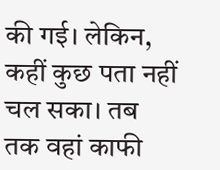की गई। लेकिन, कहीं कुछ पता नहीं चल सका। तब तक वहां काफी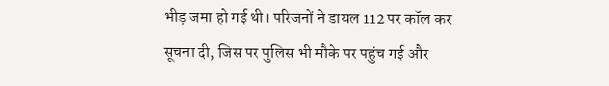भीड़ जमा हो गई थी। परिजनों ने डायल 112 पर कॉल कर सूचना दी, जिस पर पुलिस भी मौके पर पहुंच गई और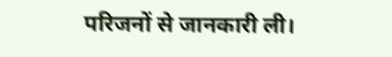परिजनों से जानकारी ली।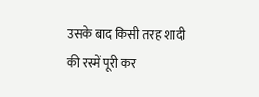उसके बाद किसी तरह शादी की रस्में पूरी कर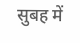सुबह में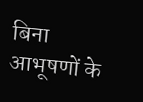बिना आभूषणों के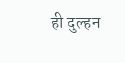ही दुल्हन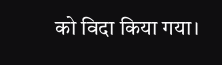को विदा किया गया।